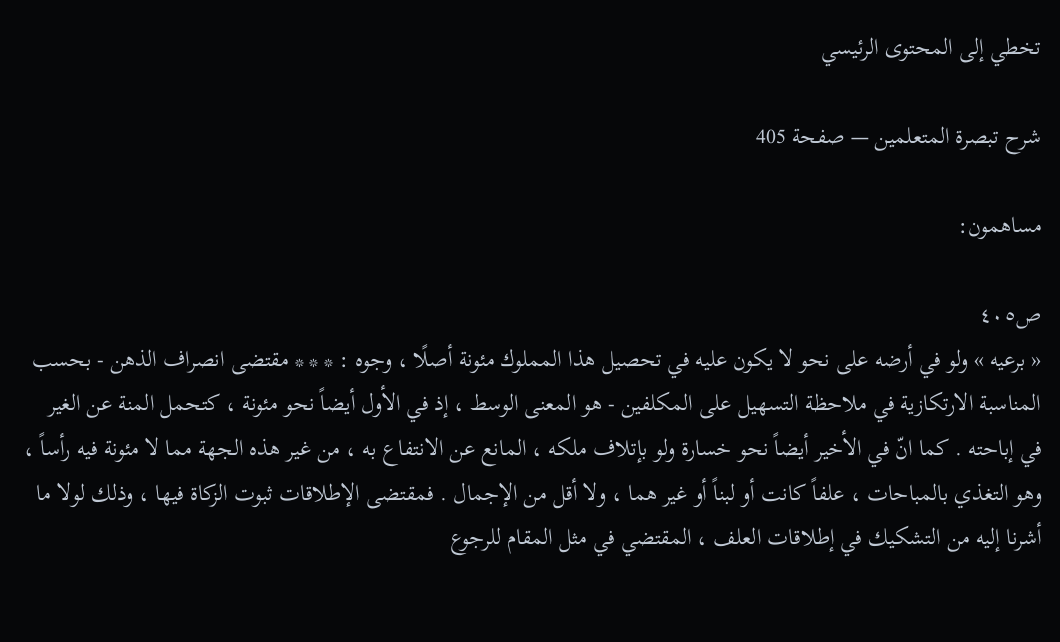تخطي إلى المحتوى الرئيسي

شرح تبصرة المتعلمين — صفحة 405

مساهمون:

ص٤٠٥
« برعيه » ولو في أرضه على نحو لا يكون عليه في تحصيل هذا المملوك مئونة أصلًا ، وجوه : * * * مقتضى انصراف الذهن - بحسب المناسبة الارتكازية في ملاحظة التسهيل على المكلفين - هو المعنى الوسط ، إذ في الأول أيضاً نحو مئونة ، كتحمل المنة عن الغير في إباحته . كما انّ في الأخير أيضاً نحو خسارة ولو بإتلاف ملكه ، المانع عن الانتفاع به ، من غير هذه الجهة مما لا مئونة فيه رأساً ، وهو التغذي بالمباحات ، علفاً كانت أو لبناً أو غير هما ، ولا أقل من الإجمال . فمقتضى الإطلاقات ثبوت الزكاة فيها ، وذلك لولا ما أشرنا إليه من التشكيك في إطلاقات العلف ، المقتضي في مثل المقام للرجوع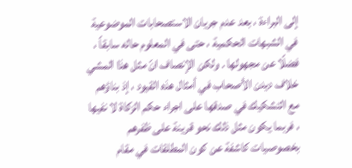إلى البراءة ، بعد عدم جريان الاستصحابات الموضوعية في الشبهات الحكمية ، حتى في المعلوم حاله سابقاً ، فضلًا عن مجهولها . ولكن الإنصاف انّ مثل هذا المشي خلاف ديدن الأصحاب في أمثال هذه القيود ، إذ بناؤهم مع التشكيك في صدقها على اجراء حكم الزكاة لا نفيها ، فربما يكون مثل ذلك نحو قرينة على ظفرهم بخصوصيات كاشفة عن كون المطلقات في مقام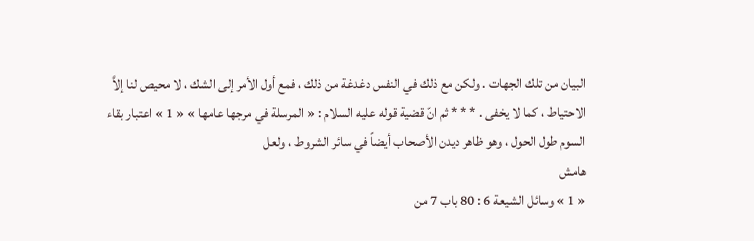البيان من تلك الجهات . ولكن مع ذلك في النفس دغدغة من ذلك ، فمع أول الأمر إلى الشك ، لا محيص لنا إلاَّ الاحتياط ، كما لا يخفى . * * * ثم انّ قضية قوله عليه السلام : « المرسلة في مرجها عامها » « 1 » اعتبار بقاء السوم طول الحول ، وهو ظاهر ديدن الأصحاب أيضاً في سائر الشروط ، ولعل
هامش
« 1 » وسائل الشيعة 6 : 80 باب 7 من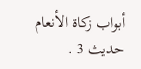أبواب زكاة الأنعام حديث 3 .